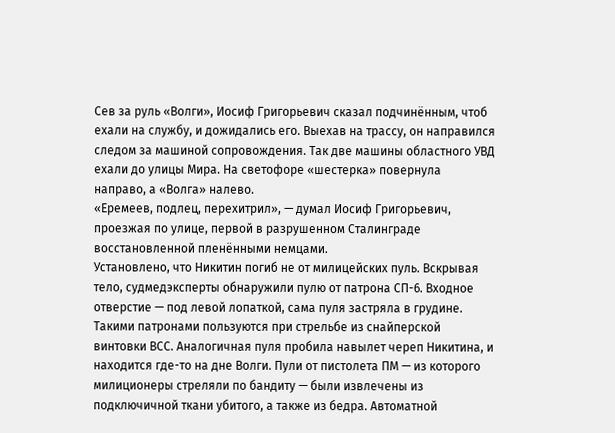Сев за руль «Волги», Иосиф Григорьевич сказал подчинённым, чтоб ехали на службу, и дожидались его. Выехав на трассу, он направился следом за машиной сопровождения. Так две машины областного УВД ехали до улицы Мира. На светофоре «шестерка» повернула направо, а «Волга» налево.
«Еремеев, подлец, перехитрил», — думал Иосиф Григорьевич, проезжая по улице, первой в разрушенном Сталинграде восстановленной пленёнными немцами.
Установлено, что Никитин погиб не от милицейских пуль. Вскрывая тело, судмедэксперты обнаружили пулю от патрона СП-6. Входное отверстие — под левой лопаткой, сама пуля застряла в грудине. Такими патронами пользуются при стрельбе из снайперской винтовки ВСС. Аналогичная пуля пробила навылет череп Никитина, и находится где-то на дне Волги. Пули от пистолета ПМ — из которого милиционеры стреляли по бандиту — были извлечены из подключичной ткани убитого, а также из бедра. Автоматной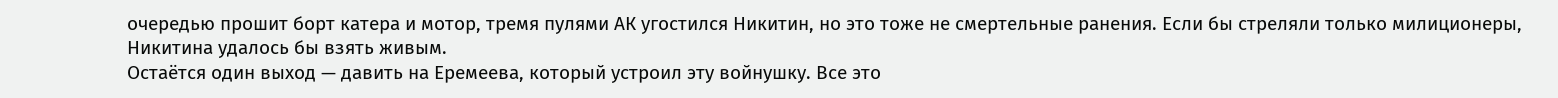очередью прошит борт катера и мотор, тремя пулями АК угостился Никитин, но это тоже не смертельные ранения. Если бы стреляли только милиционеры, Никитина удалось бы взять живым.
Остаётся один выход — давить на Еремеева, который устроил эту войнушку. Все это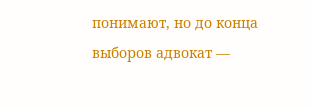понимают, но до конца выборов адвокат —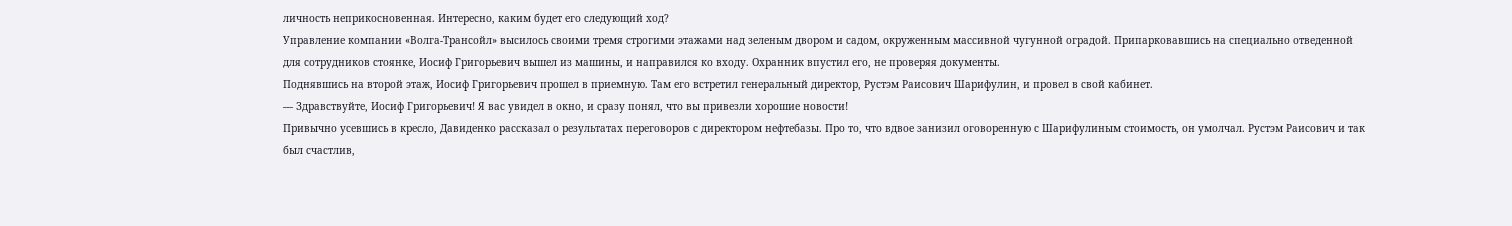личность неприкосновенная. Интересно, каким будет его следующий ход?
Управление компании «Волга-Трансойл» высилось своими тремя строгими этажами над зеленым двором и садом, окруженным массивной чугунной оградой. Припарковавшись на специально отведенной для сотрудников стоянке, Иосиф Григорьевич вышел из машины, и направился ко входу. Охранник впустил его, не проверяя документы.
Поднявшись на второй этаж, Иосиф Григорьевич прошел в приемную. Там его встретил генеральный директор, Рустэм Раисович Шарифулин, и провел в свой кабинет.
— Здравствуйте, Иосиф Григорьевич! Я вас увидел в окно, и сразу понял, что вы привезли хорошие новости!
Привычно усевшись в кресло, Давиденко рассказал о результатах переговоров с директором нефтебазы. Про то, что вдвое занизил оговоренную с Шарифулиным стоимость, он умолчал. Рустэм Раисович и так был счастлив,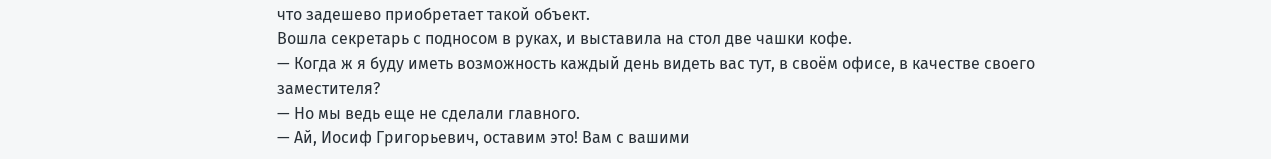что задешево приобретает такой объект.
Вошла секретарь с подносом в руках, и выставила на стол две чашки кофе.
— Когда ж я буду иметь возможность каждый день видеть вас тут, в своём офисе, в качестве своего заместителя?
— Но мы ведь еще не сделали главного.
— Ай, Иосиф Григорьевич, оставим это! Вам с вашими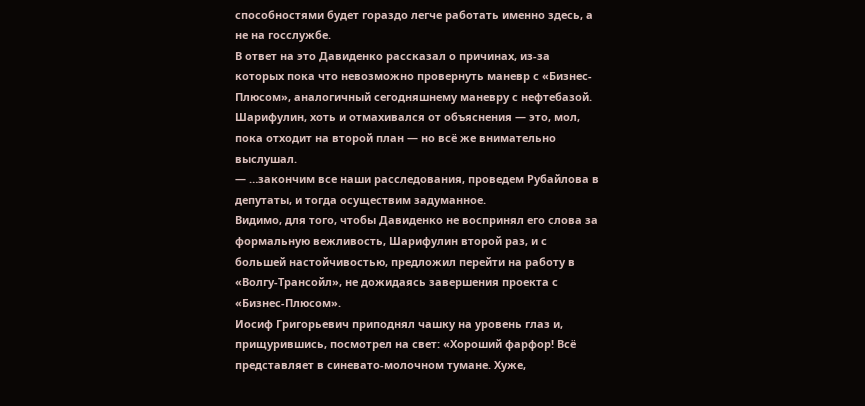способностями будет гораздо легче работать именно здесь, а не на госслужбе.
В ответ на это Давиденко рассказал о причинах, из-за которых пока что невозможно провернуть маневр с «Бизнес-Плюсом», аналогичный сегодняшнему маневру с нефтебазой. Шарифулин, хоть и отмахивался от объяснения — это, мол, пока отходит на второй план — но всё же внимательно выслушал.
— …закончим все наши расследования, проведем Рубайлова в депутаты, и тогда осуществим задуманное.
Видимо, для того, чтобы Давиденко не воспринял его слова за формальную вежливость, Шарифулин второй раз, и с большей настойчивостью, предложил перейти на работу в «Волгу-Трансойл», не дожидаясь завершения проекта с «Бизнес-Плюсом».
Иосиф Григорьевич приподнял чашку на уровень глаз и, прищурившись, посмотрел на свет: «Хороший фарфор! Всё представляет в синевато-молочном тумане. Хуже,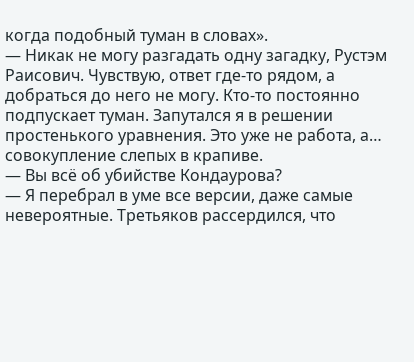когда подобный туман в словах».
— Никак не могу разгадать одну загадку, Рустэм Раисович. Чувствую, ответ где-то рядом, а добраться до него не могу. Кто-то постоянно подпускает туман. Запутался я в решении простенького уравнения. Это уже не работа, а… совокупление слепых в крапиве.
— Вы всё об убийстве Кондаурова?
— Я перебрал в уме все версии, даже самые невероятные. Третьяков рассердился, что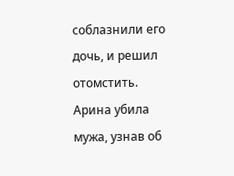соблазнили его дочь, и решил отомстить. Арина убила мужа, узнав об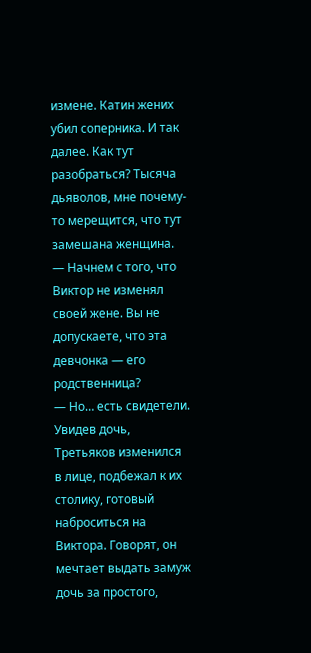измене. Катин жених убил соперника. И так далее. Как тут разобраться? Тысяча дьяволов, мне почему-то мерещится, что тут замешана женщина.
— Начнем с того, что Виктор не изменял своей жене. Вы не допускаете, что эта девчонка — его родственница?
— Но… есть свидетели. Увидев дочь, Третьяков изменился в лице, подбежал к их столику, готовый наброситься на Виктора. Говорят, он мечтает выдать замуж дочь за простого,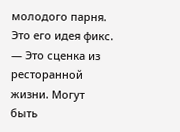молодого парня. Это его идея фикс.
— Это сценка из ресторанной жизни. Могут быть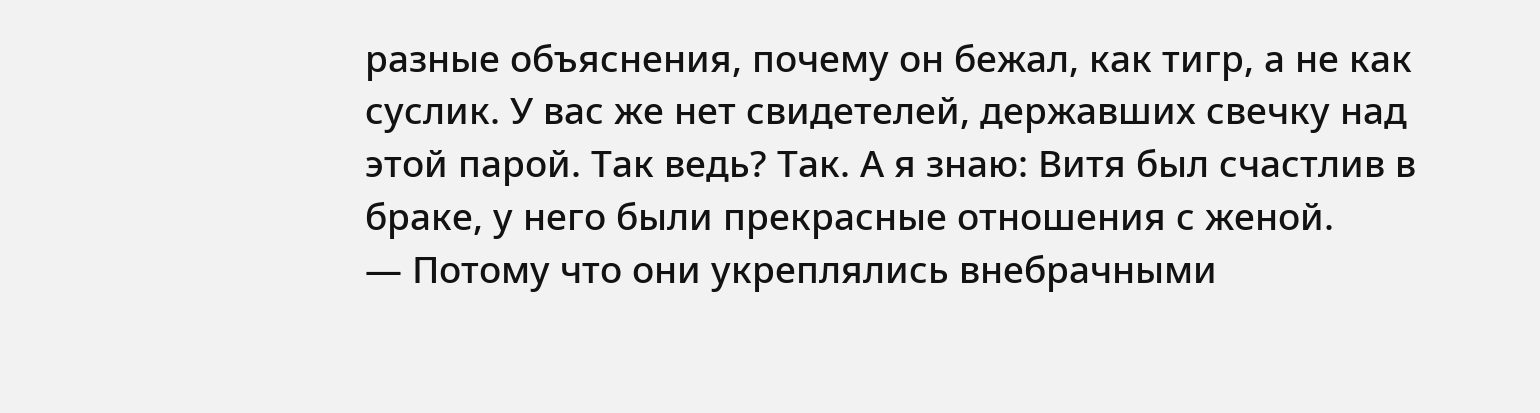разные объяснения, почему он бежал, как тигр, а не как суслик. У вас же нет свидетелей, державших свечку над этой парой. Так ведь? Так. А я знаю: Витя был счастлив в браке, у него были прекрасные отношения с женой.
— Потому что они укреплялись внебрачными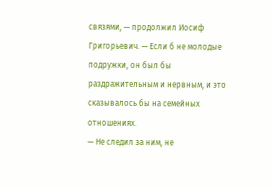связями, — продолжил Иосиф Григорьевич. — Если б не молодые подружки, он был бы раздражительным и нервным, и это сказывалось бы на семейных отношениях.
— Не следил за ним, не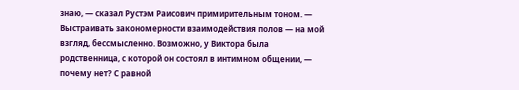знаю, — сказал Рустэм Раисович примирительным тоном. — Выстраивать закономерности взаимодействия полов — на мой взгляд, бессмысленно. Возможно, у Виктора была родственница, с которой он состоял в интимном общении, — почему нет? С равной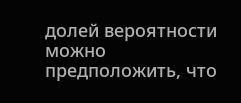долей вероятности можно предположить, что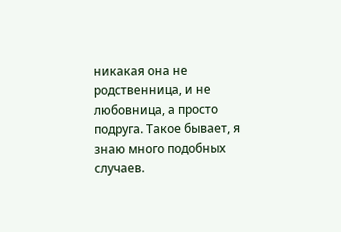никакая она не родственница, и не любовница, а просто подруга. Такое бывает, я знаю много подобных случаев.